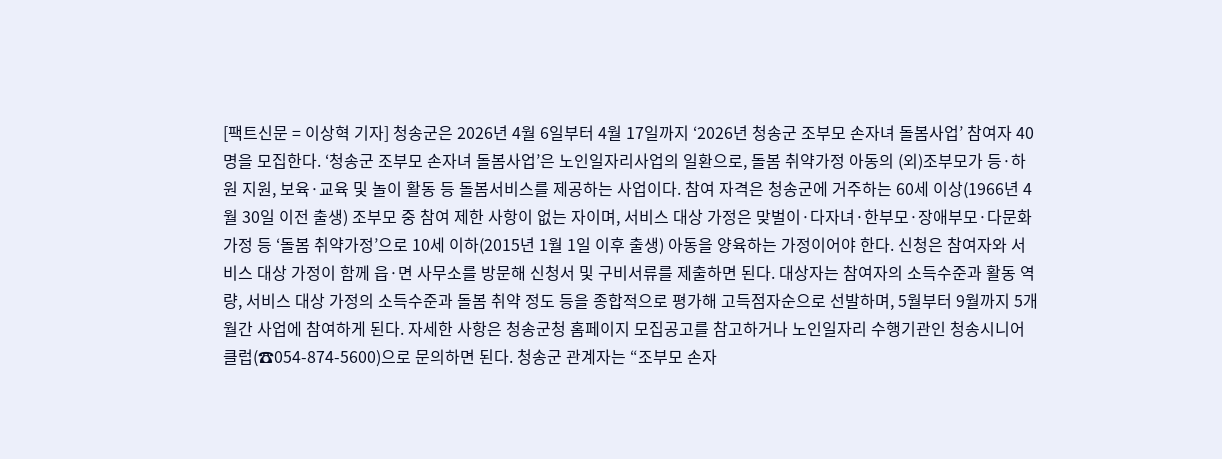[팩트신문 = 이상혁 기자] 청송군은 2026년 4월 6일부터 4월 17일까지 ‘2026년 청송군 조부모 손자녀 돌봄사업’ 참여자 40명을 모집한다. ‘청송군 조부모 손자녀 돌봄사업’은 노인일자리사업의 일환으로, 돌봄 취약가정 아동의 (외)조부모가 등·하원 지원, 보육·교육 및 놀이 활동 등 돌봄서비스를 제공하는 사업이다. 참여 자격은 청송군에 거주하는 60세 이상(1966년 4월 30일 이전 출생) 조부모 중 참여 제한 사항이 없는 자이며, 서비스 대상 가정은 맞벌이·다자녀·한부모·장애부모·다문화 가정 등 ‘돌봄 취약가정’으로 10세 이하(2015년 1월 1일 이후 출생) 아동을 양육하는 가정이어야 한다. 신청은 참여자와 서비스 대상 가정이 함께 읍·면 사무소를 방문해 신청서 및 구비서류를 제출하면 된다. 대상자는 참여자의 소득수준과 활동 역량, 서비스 대상 가정의 소득수준과 돌봄 취약 정도 등을 종합적으로 평가해 고득점자순으로 선발하며, 5월부터 9월까지 5개월간 사업에 참여하게 된다. 자세한 사항은 청송군청 홈페이지 모집공고를 참고하거나 노인일자리 수행기관인 청송시니어클럽(☎054-874-5600)으로 문의하면 된다. 청송군 관계자는 “조부모 손자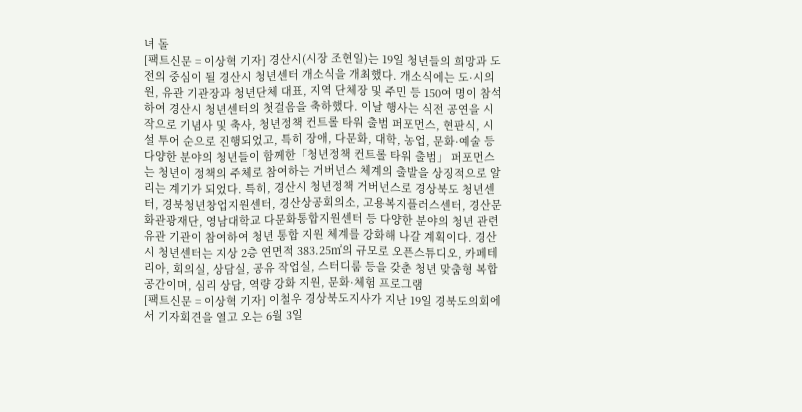녀 돌
[팩트신문 = 이상혁 기자] 경산시(시장 조현일)는 19일 청년들의 희망과 도전의 중심이 될 경산시 청년센터 개소식을 개최했다. 개소식에는 도·시의원, 유관 기관장과 청년단체 대표, 지역 단체장 및 주민 등 150여 명이 참석하여 경산시 청년센터의 첫걸음을 축하했다. 이날 행사는 식전 공연을 시작으로 기념사 및 축사, 청년정책 컨트롤 타워 출범 퍼포먼스, 현판식, 시설 투어 순으로 진행되었고, 특히 장애, 다문화, 대학, 농업, 문화·예술 등 다양한 분야의 청년들이 함께한「청년정책 컨트롤 타워 출범」 퍼포먼스는 청년이 정책의 주체로 참여하는 거버넌스 체계의 출발을 상징적으로 알리는 계기가 되었다. 특히, 경산시 청년정책 거버넌스로 경상북도 청년센터, 경북청년창업지원센터, 경산상공회의소, 고용복지플러스센터, 경산문화관광재단, 영남대학교 다문화통합지원센터 등 다양한 분야의 청년 관련 유관 기관이 참여하여 청년 통합 지원 체계를 강화해 나갈 계획이다. 경산시 청년센터는 지상 2층 연면적 383.25㎡의 규모로 오픈스튜디오, 카페테리아, 회의실, 상담실, 공유 작업실, 스터디룸 등을 갖춘 청년 맞춤형 복합 공간이며, 심리 상담, 역량 강화 지원, 문화·체험 프로그램
[팩트신문 = 이상혁 기자] 이철우 경상북도지사가 지난 19일 경북도의회에서 기자회견을 열고 오는 6월 3일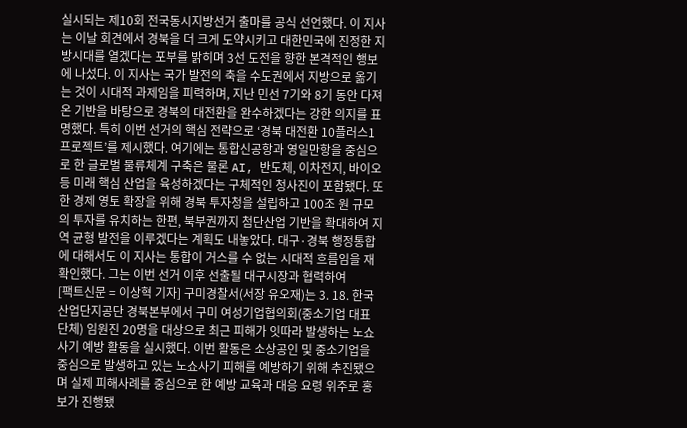실시되는 제10회 전국동시지방선거 출마를 공식 선언했다. 이 지사는 이날 회견에서 경북을 더 크게 도약시키고 대한민국에 진정한 지방시대를 열겠다는 포부를 밝히며 3선 도전을 향한 본격적인 행보에 나섰다. 이 지사는 국가 발전의 축을 수도권에서 지방으로 옮기는 것이 시대적 과제임을 피력하며, 지난 민선 7기와 8기 동안 다져온 기반을 바탕으로 경북의 대전환을 완수하겠다는 강한 의지를 표명했다. 특히 이번 선거의 핵심 전략으로 ‘경북 대전환 10플러스1 프로젝트’를 제시했다. 여기에는 통합신공항과 영일만항을 중심으로 한 글로벌 물류체계 구축은 물론 AI, 반도체, 이차전지, 바이오 등 미래 핵심 산업을 육성하겠다는 구체적인 청사진이 포함됐다. 또한 경제 영토 확장을 위해 경북 투자청을 설립하고 100조 원 규모의 투자를 유치하는 한편, 북부권까지 첨단산업 기반을 확대하여 지역 균형 발전을 이루겠다는 계획도 내놓았다. 대구·경북 행정통합에 대해서도 이 지사는 통합이 거스를 수 없는 시대적 흐름임을 재확인했다. 그는 이번 선거 이후 선출될 대구시장과 협력하여
[팩트신문 = 이상혁 기자] 구미경찰서(서장 유오재)는 3. 18. 한국산업단지공단 경북본부에서 구미 여성기업협의회(중소기업 대표 단체) 임원진 20명을 대상으로 최근 피해가 잇따라 발생하는 노쇼 사기 예방 활동을 실시했다. 이번 활동은 소상공인 및 중소기업을 중심으로 발생하고 있는 노쇼사기 피해를 예방하기 위해 추진됐으며 실제 피해사례를 중심으로 한 예방 교육과 대응 요령 위주로 홍보가 진행됐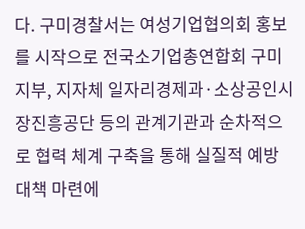다. 구미경찰서는 여성기업협의회 홍보를 시작으로 전국소기업총연합회 구미지부, 지자체 일자리경제과·소상공인시장진흥공단 등의 관계기관과 순차적으로 협력 체계 구축을 통해 실질적 예방 대책 마련에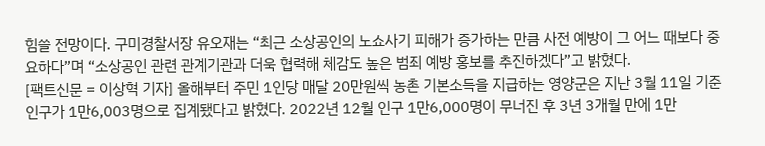힘쓸 전망이다. 구미경찰서장 유오재는 “최근 소상공인의 노쇼사기 피해가 증가하는 만큼 사전 예방이 그 어느 때보다 중요하다”며 “소상공인 관련 관계기관과 더욱 협력해 체감도 높은 범죄 예방 홍보를 추진하겠다”고 밝혔다.
[팩트신문 = 이상혁 기자] 올해부터 주민 1인당 매달 20만원씩 농촌 기본소득을 지급하는 영양군은 지난 3월 11일 기준 인구가 1만6,003명으로 집계됐다고 밝혔다. 2022년 12월 인구 1만6,000명이 무너진 후 3년 3개월 만에 1만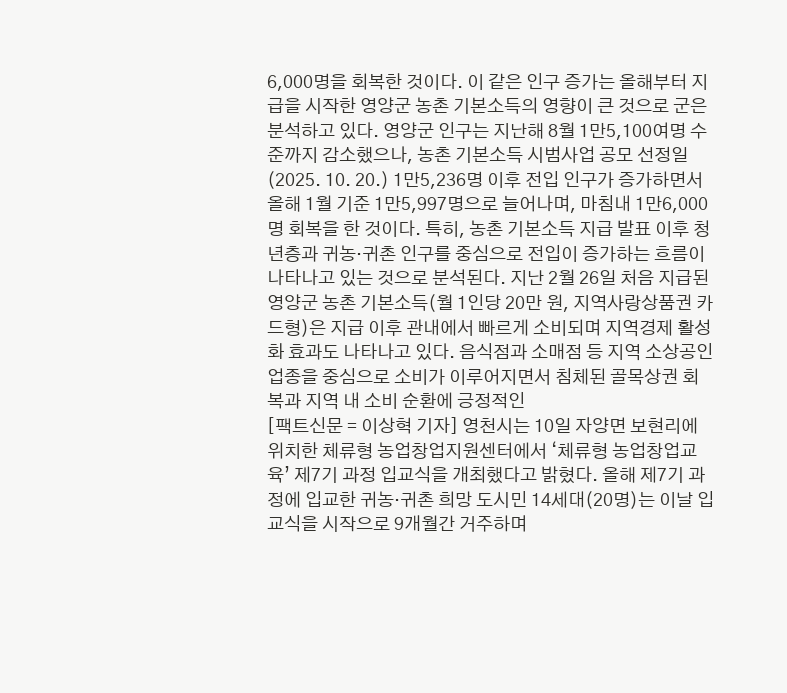6,000명을 회복한 것이다. 이 같은 인구 증가는 올해부터 지급을 시작한 영양군 농촌 기본소득의 영향이 큰 것으로 군은 분석하고 있다. 영양군 인구는 지난해 8월 1만5,100여명 수준까지 감소했으나, 농촌 기본소득 시범사업 공모 선정일(2025. 10. 20.) 1만5,236명 이후 전입 인구가 증가하면서 올해 1월 기준 1만5,997명으로 늘어나며, 마침내 1만6,000명 회복을 한 것이다. 특히, 농촌 기본소득 지급 발표 이후 청년층과 귀농·귀촌 인구를 중심으로 전입이 증가하는 흐름이 나타나고 있는 것으로 분석된다. 지난 2월 26일 처음 지급된 영양군 농촌 기본소득(월 1인당 20만 원, 지역사랑상품권 카드형)은 지급 이후 관내에서 빠르게 소비되며 지역경제 활성화 효과도 나타나고 있다. 음식점과 소매점 등 지역 소상공인 업종을 중심으로 소비가 이루어지면서 침체된 골목상권 회복과 지역 내 소비 순환에 긍정적인
[팩트신문 = 이상혁 기자] 영천시는 10일 자양면 보현리에 위치한 체류형 농업창업지원센터에서 ‘체류형 농업창업교육’ 제7기 과정 입교식을 개최했다고 밝혔다. 올해 제7기 과정에 입교한 귀농·귀촌 희망 도시민 14세대(20명)는 이날 입교식을 시작으로 9개월간 거주하며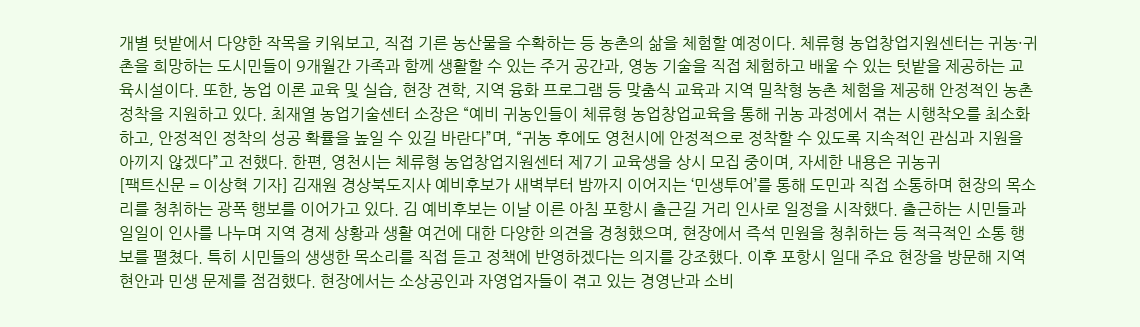개별 텃밭에서 다양한 작목을 키워보고, 직접 기른 농산물을 수확하는 등 농촌의 삶을 체험할 예정이다. 체류형 농업창업지원센터는 귀농·귀촌을 희망하는 도시민들이 9개월간 가족과 함께 생활할 수 있는 주거 공간과, 영농 기술을 직접 체험하고 배울 수 있는 텃밭을 제공하는 교육시설이다. 또한, 농업 이론 교육 및 실습, 현장 견학, 지역 융화 프로그램 등 맞춤식 교육과 지역 밀착형 농촌 체험을 제공해 안정적인 농촌 정착을 지원하고 있다. 최재열 농업기술센터 소장은 “예비 귀농인들이 체류형 농업창업교육을 통해 귀농 과정에서 겪는 시행착오를 최소화하고, 안정적인 정착의 성공 확률을 높일 수 있길 바란다”며, “귀농 후에도 영천시에 안정적으로 정착할 수 있도록 지속적인 관심과 지원을 아끼지 않겠다”고 전했다. 한편, 영천시는 체류형 농업창업지원센터 제7기 교육생을 상시 모집 중이며, 자세한 내용은 귀농귀
[팩트신문 = 이상혁 기자] 김재원 경상북도지사 예비후보가 새벽부터 밤까지 이어지는 ‘민생투어’를 통해 도민과 직접 소통하며 현장의 목소리를 청취하는 광폭 행보를 이어가고 있다. 김 예비후보는 이날 이른 아침 포항시 출근길 거리 인사로 일정을 시작했다. 출근하는 시민들과 일일이 인사를 나누며 지역 경제 상황과 생활 여건에 대한 다양한 의견을 경청했으며, 현장에서 즉석 민원을 청취하는 등 적극적인 소통 행보를 펼쳤다. 특히 시민들의 생생한 목소리를 직접 듣고 정책에 반영하겠다는 의지를 강조했다. 이후 포항시 일대 주요 현장을 방문해 지역 현안과 민생 문제를 점검했다. 현장에서는 소상공인과 자영업자들이 겪고 있는 경영난과 소비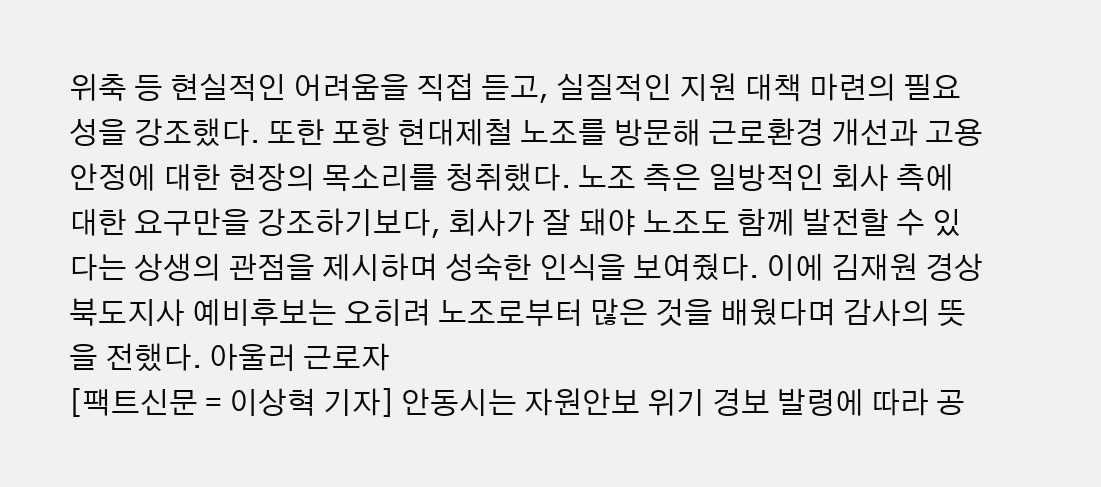위축 등 현실적인 어려움을 직접 듣고, 실질적인 지원 대책 마련의 필요성을 강조했다. 또한 포항 현대제철 노조를 방문해 근로환경 개선과 고용안정에 대한 현장의 목소리를 청취했다. 노조 측은 일방적인 회사 측에 대한 요구만을 강조하기보다, 회사가 잘 돼야 노조도 함께 발전할 수 있다는 상생의 관점을 제시하며 성숙한 인식을 보여줬다. 이에 김재원 경상북도지사 예비후보는 오히려 노조로부터 많은 것을 배웠다며 감사의 뜻을 전했다. 아울러 근로자
[팩트신문 = 이상혁 기자] 안동시는 자원안보 위기 경보 발령에 따라 공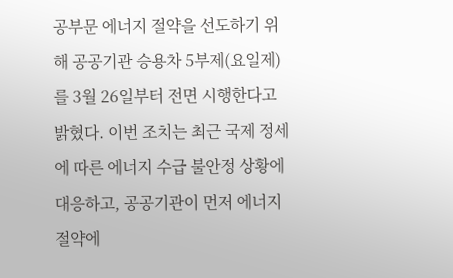공부문 에너지 절약을 선도하기 위해 공공기관 승용차 5부제(요일제)를 3월 26일부터 전면 시행한다고 밝혔다. 이번 조치는 최근 국제 정세에 따른 에너지 수급 불안정 상황에 대응하고, 공공기관이 먼저 에너지 절약에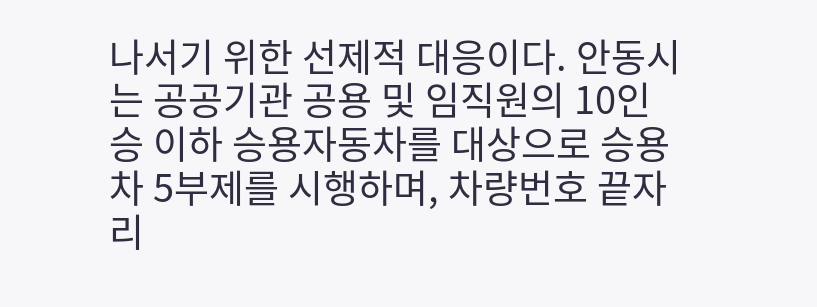나서기 위한 선제적 대응이다. 안동시는 공공기관 공용 및 임직원의 10인승 이하 승용자동차를 대상으로 승용차 5부제를 시행하며, 차량번호 끝자리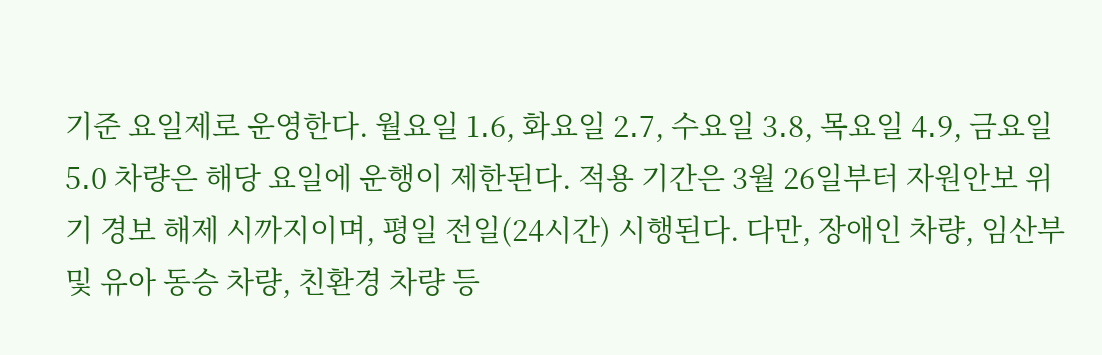기준 요일제로 운영한다. 월요일 1․6, 화요일 2․7, 수요일 3․8, 목요일 4․9, 금요일 5․0 차량은 해당 요일에 운행이 제한된다. 적용 기간은 3월 26일부터 자원안보 위기 경보 해제 시까지이며, 평일 전일(24시간) 시행된다. 다만, 장애인 차량, 임산부 및 유아 동승 차량, 친환경 차량 등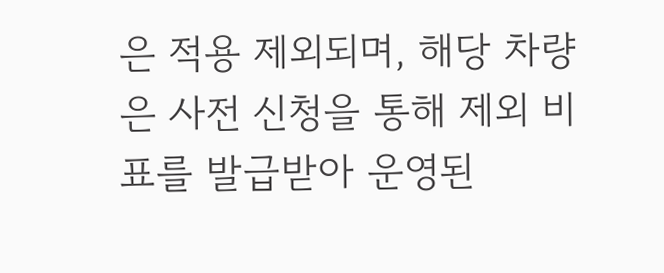은 적용 제외되며, 해당 차량은 사전 신청을 통해 제외 비표를 발급받아 운영된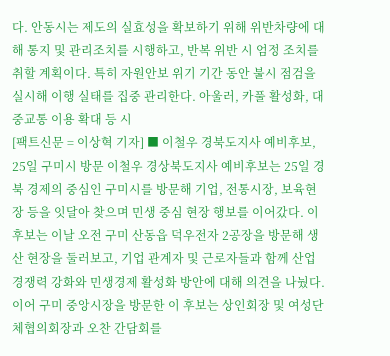다. 안동시는 제도의 실효성을 확보하기 위해 위반차량에 대해 통지 및 관리조치를 시행하고, 반복 위반 시 엄정 조치를 취할 계획이다. 특히 자원안보 위기 기간 동안 불시 점검을 실시해 이행 실태를 집중 관리한다. 아울러, 카풀 활성화, 대중교통 이용 확대 등 시
[팩트신문 = 이상혁 기자] ■ 이철우 경북도지사 예비후보, 25일 구미시 방문 이철우 경상북도지사 예비후보는 25일 경북 경제의 중심인 구미시를 방문해 기업, 전통시장, 보육현장 등을 잇달아 찾으며 민생 중심 현장 행보를 이어갔다. 이 후보는 이날 오전 구미 산동읍 덕우전자 2공장을 방문해 생산 현장을 둘러보고, 기업 관계자 및 근로자들과 함께 산업 경쟁력 강화와 민생경제 활성화 방안에 대해 의견을 나눴다. 이어 구미 중앙시장을 방문한 이 후보는 상인회장 및 여성단체협의회장과 오찬 간담회를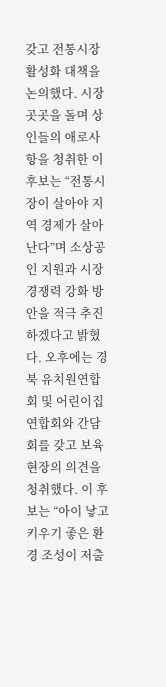갖고 전통시장 활성화 대책을 논의했다. 시장 곳곳을 돌며 상인들의 애로사항을 청취한 이 후보는 “전통시장이 살아야 지역 경제가 살아난다”며 소상공인 지원과 시장 경쟁력 강화 방안을 적극 추진하겠다고 밝혔다. 오후에는 경북 유치원연합회 및 어린이집연합회와 간담회를 갖고 보육 현장의 의견을 청취했다. 이 후보는 “아이 낳고 키우기 좋은 환경 조성이 저출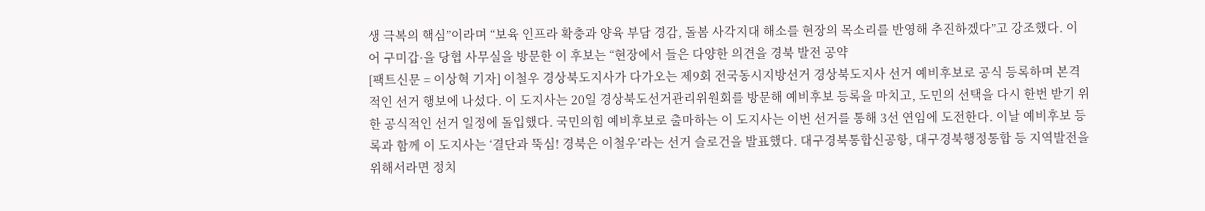생 극복의 핵심”이라며 “보육 인프라 확충과 양육 부담 경감, 돌봄 사각지대 해소를 현장의 목소리를 반영해 추진하겠다”고 강조했다. 이어 구미갑·을 당협 사무실을 방문한 이 후보는 “현장에서 들은 다양한 의견을 경북 발전 공약
[팩트신문 = 이상혁 기자] 이철우 경상북도지사가 다가오는 제9회 전국동시지방선거 경상북도지사 선거 예비후보로 공식 등록하며 본격적인 선거 행보에 나섰다. 이 도지사는 20일 경상북도선거관리위원회를 방문해 예비후보 등록을 마치고, 도민의 선택을 다시 한번 받기 위한 공식적인 선거 일정에 돌입했다. 국민의힘 예비후보로 출마하는 이 도지사는 이번 선거를 통해 3선 연임에 도전한다. 이날 예비후보 등록과 함께 이 도지사는 ‘결단과 뚝심! 경북은 이철우’라는 선거 슬로건을 발표했다. 대구경북통합신공항, 대구경북행정통합 등 지역발전을 위해서라면 정치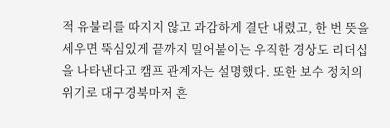적 유불리를 따지지 않고 과감하게 결단 내렸고, 한 번 뜻을 세우면 뚝심있게 끝까지 밀어붙이는 우직한 경상도 리더십을 나타낸다고 캠프 관계자는 설명했다. 또한 보수 정치의 위기로 대구경북마저 흔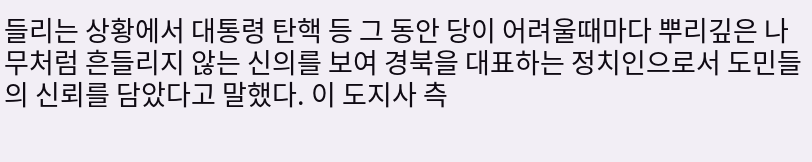들리는 상황에서 대통령 탄핵 등 그 동안 당이 어려울때마다 뿌리깊은 나무처럼 흔들리지 않는 신의를 보여 경북을 대표하는 정치인으로서 도민들의 신뢰를 담았다고 말했다. 이 도지사 측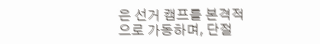은 선거 캠프를 본격적으로 가동하며, 단절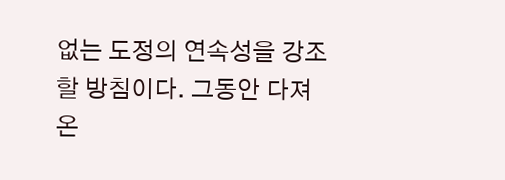없는 도정의 연속성을 강조할 방침이다. 그동안 다져온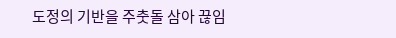도정의 기반을 주춧돌 삼아 끊임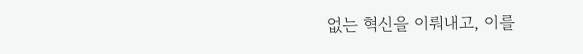없는 혁신을 이뤄내고, 이를